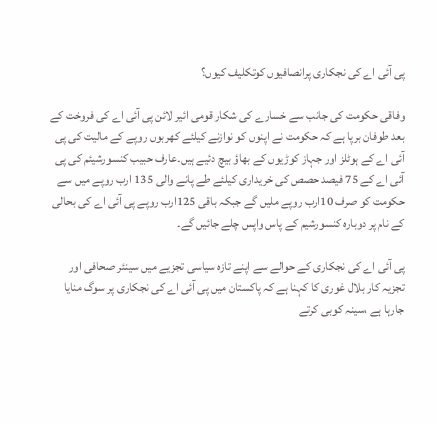پی آئی اے کی نجکاری پرانصافیوں کوتکلیف کیوں؟

وفاقی حکومت کی جانب سے خسارے کی شکار قومی ائیر لائن پی آئی اے کی فروخت کے بعد طوفان برپا ہے کہ حکومت نے اپنوں کو نوازنے کیلئے کھربوں روپے کے مالیت کی پی آئی اے کے ہوٹلز اور جہاز کوڑیوں کے بھاؤ بیچ دئیے ہیں۔عارف حبیب کنسورشیئم کی پی آئی اے کے 75 فیصد حصص کی خریداری کیلئے طے پانے والی 135 ارب روپے میں سے حکومت کو صرف 10ارب روپے ملیں گے جبکہ باقی 125ارب روپے پی آئی اے کی بحالی کے نام پر دوبارہ کنسورشیم کے پاس واپس چلے جائیں گے۔

پی آئی اے کی نجکاری کے حوالے سے اپنے تازہ سیاسی تجزیے میں سینئر صحافی اور تجزیہ کار بلال غوری کا کہنا ہے کہ پاکستان میں پی آئی اے کی نجکاری پر سوگ منایا جارہا ہے ،سینہ کوبی کرتے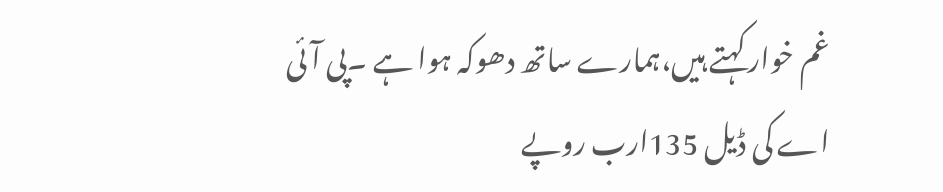غم خوار کہتے ہیں،ہمارے ساتھ دھوکہ ہوا ہے ۔پی آئی اے کی ڈیل 135ارب روپے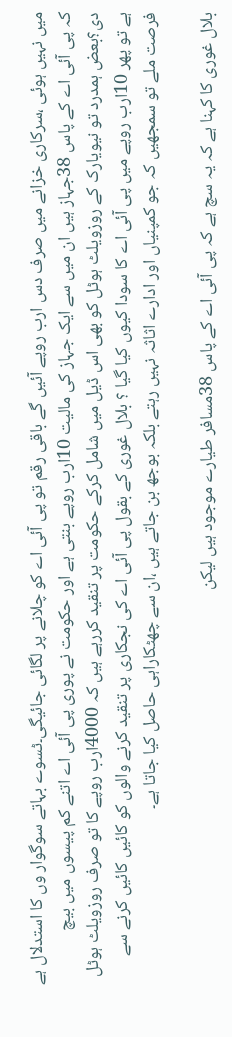میں نہیں ہوئی ،سرکاری خزانے میں صرف دس ارب روپے آئیں گے باقی رقم تو پی آئی اے کو چلانے پر لگائی جائیگی۔ٹسوے بہاتے سوگوار وں کا استدلال ہے کہ پی آئی اے کے پاس 38جہاز ہیں ان میں سے ایک جہاز کی مالیت 10ارب روپے بنتی ہے اور حکومت نے پوری پی آئی اے اتنے کم پیسوں میں بیچ دی؟بعض ہمدرد تو نیویارک کے روزویلٹ ہوٹل کو بھی اس ڈیل میں شامل کرکے حکومت پر تنقید کررہے ہیں کہ 4000ارب روپے کا تو صرف روزویلٹ ہوٹل ہے تو پھر 10ارب روپے میں پی آئی اے کا سودا کیوں کیا گیا ؟ بلال غوری کے بقول پی آئی اے کی نجکاری پر تنقید کرنے والوں کو کائیں کائیں کرنے سے فرصت ملے تو سمجھیں کہ جو کمپنیاں اور ادارے اثاثہ نہیں رہتے بلکہ بوجھ بن جاتے ہیں ،ان سے چھٹکاراہی حاصل کیا جاتا ہے۔

بلال غوری کا کہنا ہے کہ یہ سچ ہے کہ پی آئی اے کے پاس 38مسافر طیارے موجود ہیں لیکن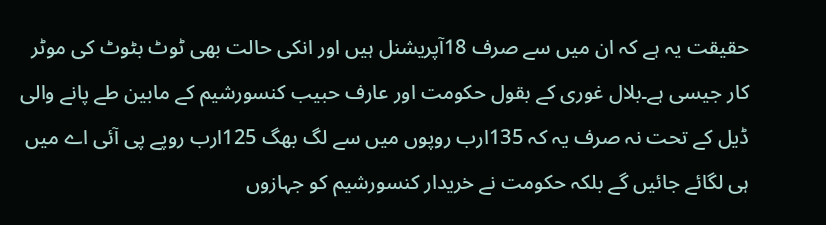حقیقت یہ ہے کہ ان میں سے صرف 18آپریشنل ہیں اور انکی حالت بھی ٹوٹ بٹوٹ کی موٹر کار جیسی ہے۔بلال غوری کے بقول حکومت اور عارف حبیب کنسورشیم کے مابین طے پانے والی ڈیل کے تحت نہ صرف یہ کہ 135ارب روپوں میں سے لگ بھگ 125ارب روپے پی آئی اے میں ہی لگائے جائیں گے بلکہ حکومت نے خریدار کنسورشیم کو جہازوں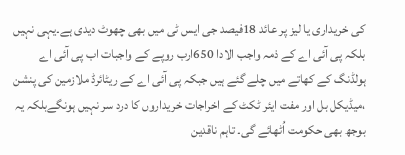کی خریداری یا لیز پر عائد 18فیصد جی ایس ٹی میں بھی چھوٹ دیدی ہے۔یہی نہیں بلکہ پی آئی اے کے ذمہ واجب الادا 650ارب روپے کے واجبات اب پی آئی اے ہولڈنگ کے کھاتے میں چلے گئے ہیں جبکہ پی آئی اے کے ریٹائرڈ ملازمین کی پنشن ،میڈیکل بل اور مفت ایئر ٹکٹ کے اخراجات خریداروں کا درد سر نہیں ہونگےبلکہ یہ بوجھ بھی حکومت اُٹھائے گی۔ تاہم ناقدین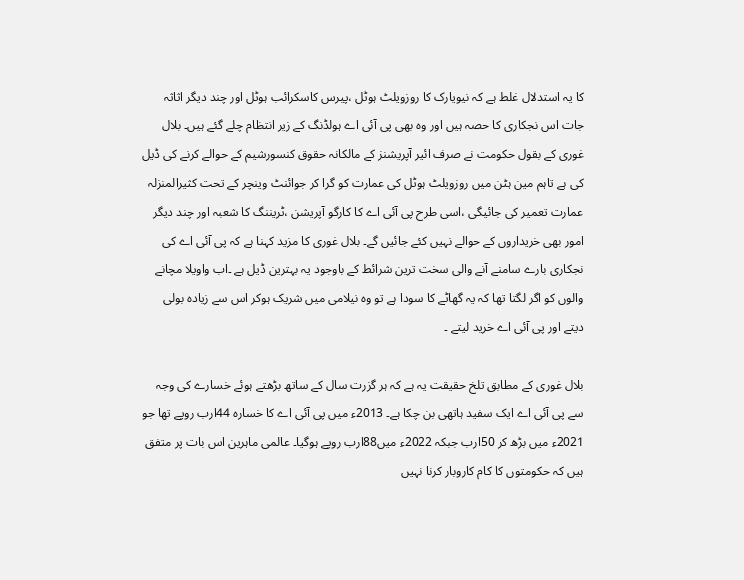کا یہ استدلال غلط ہے کہ نیویارک کا روزویلٹ ہوٹل ،پیرس کاسکرائب ہوٹل اور چند دیگر اثاثہ جات اس نجکاری کا حصہ ہیں اور وہ بھی پی آئی اے ہولڈنگ کے زیر انتظام چلے گئے ہیں۔ بلال غوری کے بقول حکومت نے صرف ائیر آپریشنز کے مالکانہ حقوق کنسورشیم کے حوالے کرنے کی ڈیل کی ہے تاہم مین ہٹن میں روزویلٹ ہوٹل کی عمارت کو گرا کر جوائنٹ وینچر کے تحت کثیرالمنزلہ عمارت تعمیر کی جائیگی ،اسی طرح پی آئی اے کا کارگو آپریشن ،ٹریننگ کا شعبہ اور چند دیگر امور بھی خریداروں کے حوالے نہیں کئے جائیں گے۔ بلال غوری کا مزید کہنا ہے کہ پی آئی اے کی نجکاری بارے سامنے آنے والی سخت ترین شرائط کے باوجود یہ بہترین ڈیل ہے ۔اب واویلا مچانے والوں کو اگر لگتا تھا کہ یہ گھاٹے کا سودا ہے تو وہ نیلامی میں شریک ہوکر اس سے زیادہ بولی دیتے اور پی آئی اے خرید لیتے ۔

بلال غوری کے مطابق تلخ حقیقت یہ ہے کہ ہر گزرت سال کے ساتھ بڑھتے ہوئے خسارے کی وجہ سے پی آئی اے ایک سفید ہاتھی بن چکا ہے۔ 2013ء میں پی آئی اے کا خسارہ 44ارب روپے تھا جو 2021ء میں بڑھ کر 50ارب جبکہ 2022ء میں88ارب روپے ہوگیا۔ عالمی ماہرین اس بات پر متفق ہیں کہ حکومتوں کا کام کاروبار کرنا نہیں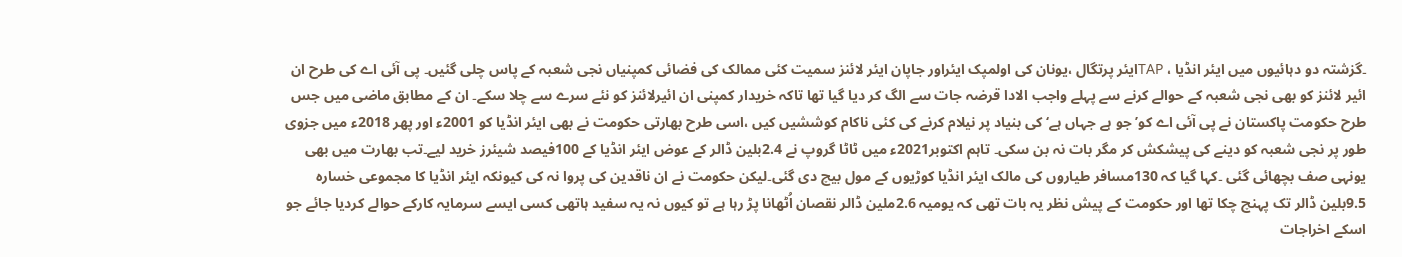۔گزشتہ دو دہائیوں میں ایئر انڈیا ، TAPایئر پرتگال ،یونان کی اولمپک ایئراور جاپان ایئر لائنز سمیت کئی ممالک کی فضائی کمپنیاں نجی شعبہ کے پاس چلی گئیں۔ پی آئی اے کی طرح ان ائیر لائنز کو بھی نجی شعبہ کے حوالے کرنے سے پہلے واجب الادا قرضہ جات سے الگ کر دیا گیا تھا تاکہ خریدار کمپنی ان ائیرلائنز کو نئے سرے سے چلا سکے۔ ان کے مطابق ماضی میں جس طرح حکومت پاکستان نے پی آئی اے کو’ جو ہے جہاں ہے‘ کی بنیاد پر نیلام کرنے کی کئی ناکام کوششیں کیں ،اسی طرح بھارتی حکومت نے بھی ایئر انڈیا کو 2001ء اور پھر 2018ء میں جزوی طور پر نجی شعبہ کو دینے کی پیشکش کر مگر بات نہ بن سکی۔ تاہم اکتوبر2021ء میں ٹاٹا گروپ نے 2.4بلین ڈالر کے عوض ایئر انڈیا کے 100فیصد شیئرز خرید لیے۔تب بھارت میں بھی یونہی صف بچھائی گئی ۔کہا گیا کہ 130مسافر طیاروں کی مالک ایئر انڈیا کوڑیوں کے مول بیچ دی گئی۔لیکن حکومت نے ان ناقدین کی پروا نہ کی کیونکہ ایئر انڈیا کا مجموعی خسارہ 9.5بلین ڈالر تک پہنچ چکا تھا اور حکومت کے پیش نظر یہ بات تھی کہ یومیہ 2.6ملین ڈالر نقصان اُٹھانا پڑ رہا ہے تو کیوں نہ یہ سفید ہاتھی کسی ایسے سرمایہ کارکے حوالے کردیا جائے جو اسکے اخراجات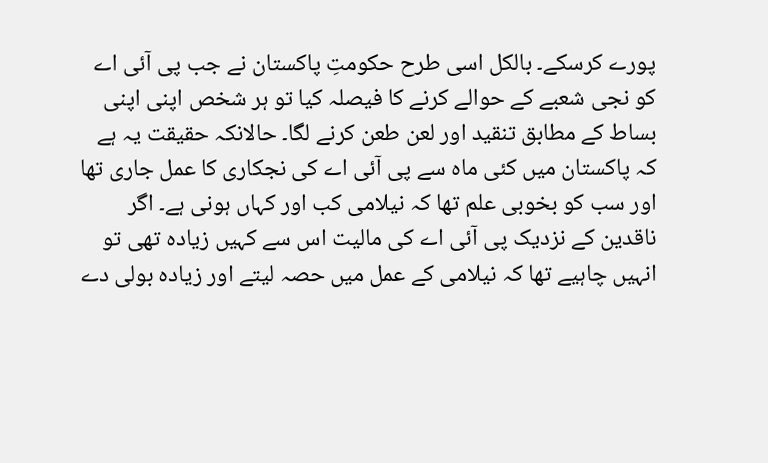پورے کرسکے۔ بالکل اسی طرح حکومتِ پاکستان نے جب پی آئی اے کو نجی شعبے کے حوالے کرنے کا فیصلہ کیا تو ہر شخص اپنی اپنی بساط کے مطابق تنقید اور لعن طعن کرنے لگا۔ حالانکہ حقیقت یہ ہے کہ پاکستان میں کئی ماہ سے پی آئی اے کی نجکاری کا عمل جاری تھا اور سب کو بخوبی علم تھا کہ نیلامی کب اور کہاں ہونی ہے۔ اگر ناقدین کے نزدیک پی آئی اے کی مالیت اس سے کہیں زیادہ تھی تو انہیں چاہیے تھا کہ نیلامی کے عمل میں حصہ لیتے اور زیادہ بولی دے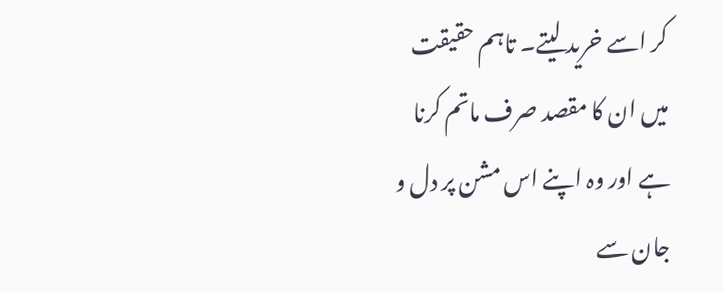کر اسے خرید لیتے۔ تاہم حقیقت میں ان کا مقصد صرف ماتم کرنا ہے اور وہ اپنے اس مشن پر دل و جان سے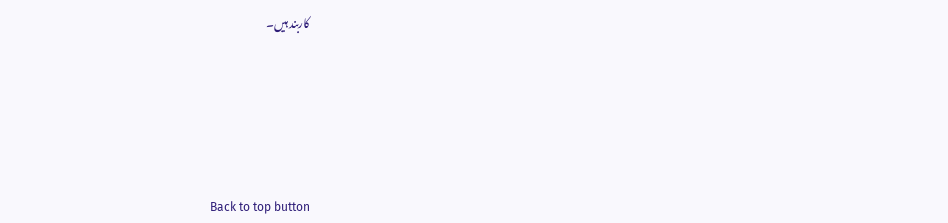کاربند ہیں۔





Back to top button